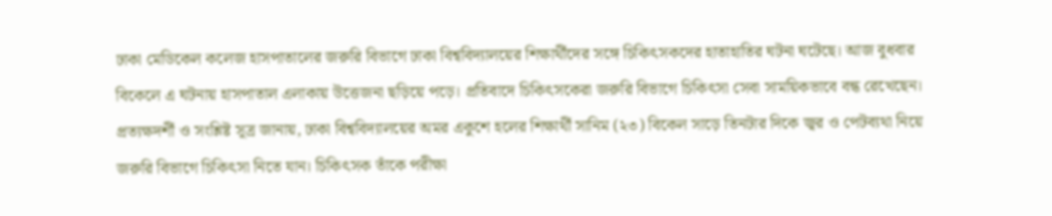ঢাকা মেডিকেল কলেজ হাসপাতালের জরুরি বিভাগে ঢাকা বিশ্ববিদ্যালয়ের শিক্ষার্থীদের সঙ্গে চিকিৎসকদের হাতাহাতির ঘটনা ঘটেছে। আজ বুধবার বিকেলে এ ঘটনায় হাসপাতাল এলাকায় উত্তেজনা ছড়িয়ে পড়ে। প্রতিবাদে চিকিৎসকেরা জরুরি বিভাগে চিকিৎসা সেবা সাময়িকভাবে বন্ধ রেখেছেন।
প্রত্যক্ষদর্শী ও সংশ্লিষ্ট সূত্র জানায়, ঢাকা বিশ্ববিদ্যালয়ের অমর একুশে হলের শিক্ষার্থী সানিম (২৩) বিকেল সাড়ে তিনটার দিকে জ্বর ও পেটব্যথা নিয়ে জরুরি বিভাগে চিকিৎসা নিতে যান। চিকিৎসক তাঁকে পরীক্ষা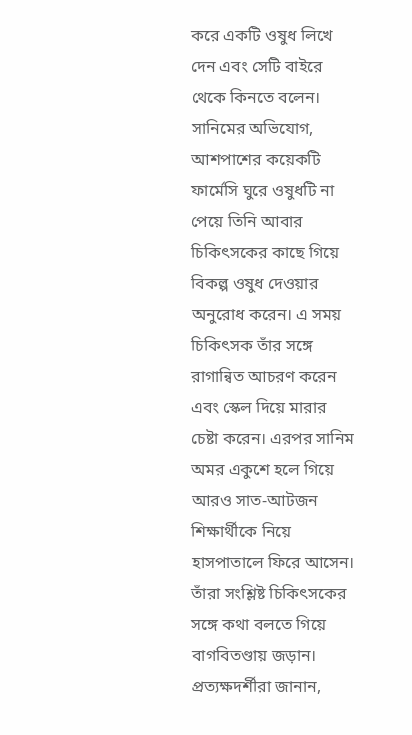করে একটি ওষুধ লিখে দেন এবং সেটি বাইরে থেকে কিনতে বলেন। সানিমের অভিযোগ, আশপাশের কয়েকটি ফার্মেসি ঘুরে ওষুধটি না পেয়ে তিনি আবার চিকিৎসকের কাছে গিয়ে বিকল্প ওষুধ দেওয়ার অনুরোধ করেন। এ সময় চিকিৎসক তাঁর সঙ্গে রাগান্বিত আচরণ করেন এবং স্কেল দিয়ে মারার চেষ্টা করেন। এরপর সানিম অমর একুশে হলে গিয়ে আরও সাত-আটজন শিক্ষার্থীকে নিয়ে হাসপাতালে ফিরে আসেন। তাঁরা সংশ্লিষ্ট চিকিৎসকের সঙ্গে কথা বলতে গিয়ে বাগবিতণ্ডায় জড়ান।
প্রত্যক্ষদর্শীরা জানান,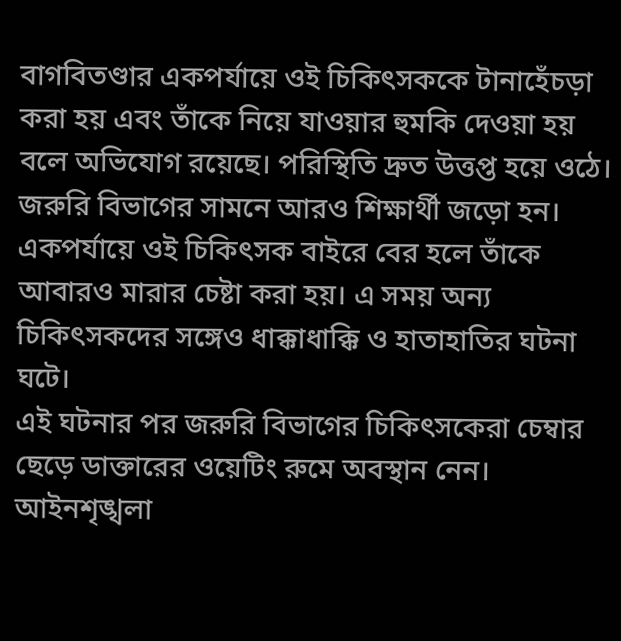বাগবিতণ্ডার একপর্যায়ে ওই চিকিৎসককে টানাহেঁচড়া করা হয় এবং তাঁকে নিয়ে যাওয়ার হুমকি দেওয়া হয় বলে অভিযোগ রয়েছে। পরিস্থিতি দ্রুত উত্তপ্ত হয়ে ওঠে। জরুরি বিভাগের সামনে আরও শিক্ষার্থী জড়ো হন। একপর্যায়ে ওই চিকিৎসক বাইরে বের হলে তাঁকে আবারও মারার চেষ্টা করা হয়। এ সময় অন্য চিকিৎসকদের সঙ্গেও ধাক্কাধাক্কি ও হাতাহাতির ঘটনা ঘটে।
এই ঘটনার পর জরুরি বিভাগের চিকিৎসকেরা চেম্বার ছেড়ে ডাক্তারের ওয়েটিং রুমে অবস্থান নেন। আইনশৃঙ্খলা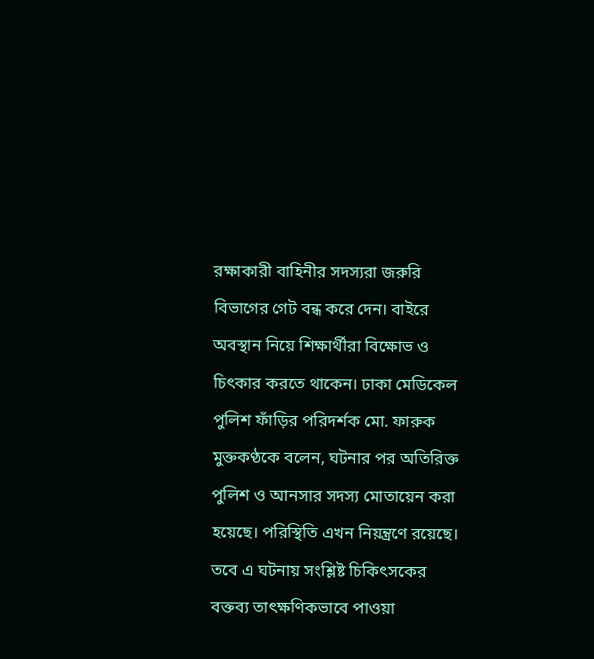রক্ষাকারী বাহিনীর সদস্যরা জরুরি বিভাগের গেট বন্ধ করে দেন। বাইরে অবস্থান নিয়ে শিক্ষার্থীরা বিক্ষোভ ও চিৎকার করতে থাকেন। ঢাকা মেডিকেল পুলিশ ফাঁড়ির পরিদর্শক মো. ফারুক মুক্তকণ্ঠকে বলেন, ঘটনার পর অতিরিক্ত পুলিশ ও আনসার সদস্য মোতায়েন করা হয়েছে। পরিস্থিতি এখন নিয়ন্ত্রণে রয়েছে।
তবে এ ঘটনায় সংশ্লিষ্ট চিকিৎসকের বক্তব্য তাৎক্ষণিকভাবে পাওয়া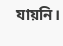যায়নি।